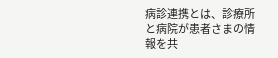病診連携とは、診療所と病院が患者さまの情報を共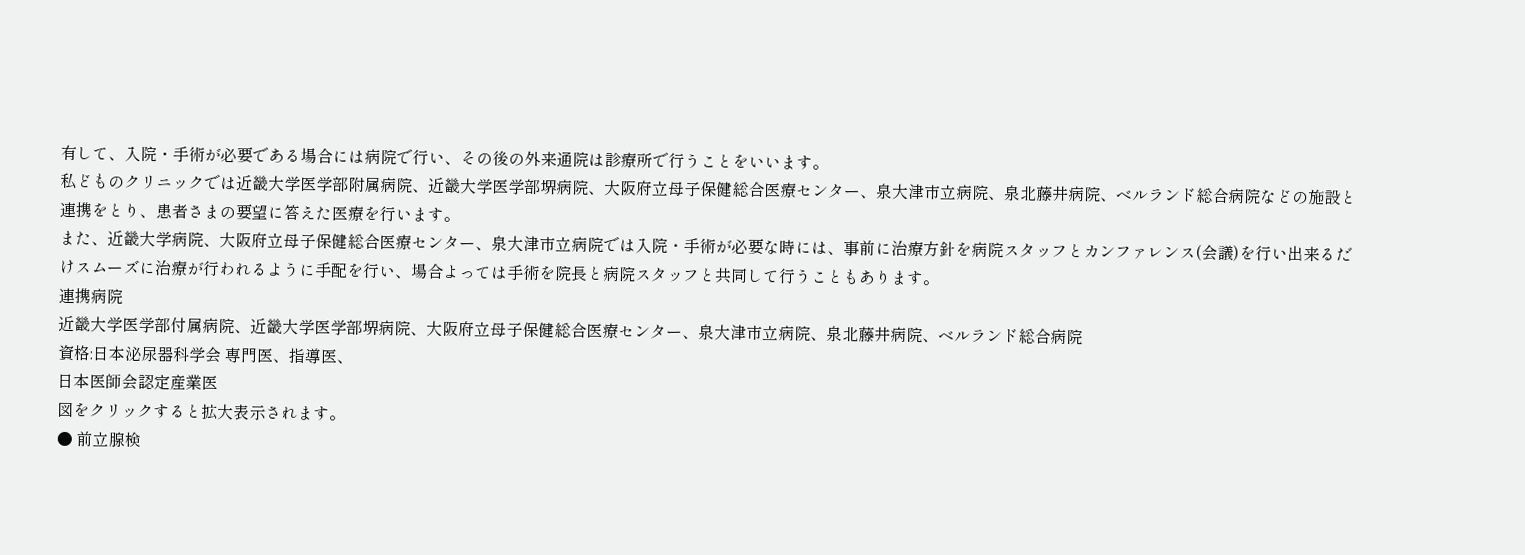有して、入院・手術が必要である場合には病院で行い、その後の外来通院は診療所で行うことをいいます。
私どものクリニックでは近畿大学医学部附属病院、近畿大学医学部堺病院、大阪府立母子保健総合医療センター、泉大津市立病院、泉北藤井病院、ベルランド総合病院などの施設と連携をとり、患者さまの要望に答えた医療を行います。
また、近畿大学病院、大阪府立母子保健総合医療センター、泉大津市立病院では入院・手術が必要な時には、事前に治療方針を病院スタッフとカンファレンス(会議)を行い出来るだけスムーズに治療が行われるように手配を行い、場合よっては手術を院長と病院スタッフと共同して行うこともあります。
連携病院
近畿大学医学部付属病院、近畿大学医学部堺病院、大阪府立母子保健総合医療センター、泉大津市立病院、泉北藤井病院、ベルランド総合病院
資格:日本泌尿器科学会 専門医、指導医、
日本医師会認定産業医
図をクリックすると拡大表示されます。
● 前立腺検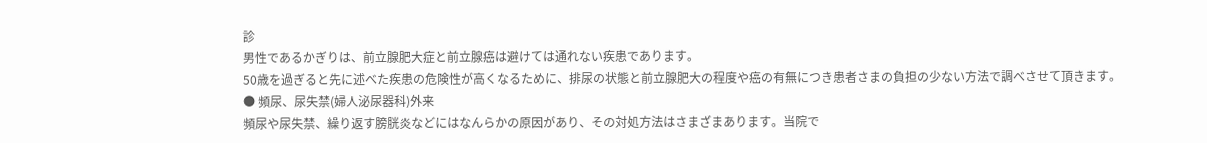診
男性であるかぎりは、前立腺肥大症と前立腺癌は避けては通れない疾患であります。
50歳を過ぎると先に述べた疾患の危険性が高くなるために、排尿の状態と前立腺肥大の程度や癌の有無につき患者さまの負担の少ない方法で調べさせて頂きます。
● 頻尿、尿失禁(婦人泌尿器科)外来
頻尿や尿失禁、繰り返す膀胱炎などにはなんらかの原因があり、その対処方法はさまざまあります。当院で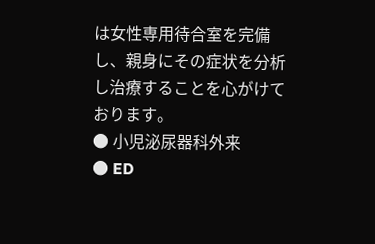は女性専用待合室を完備し、親身にその症状を分析し治療することを心がけております。
● 小児泌尿器科外来
● ED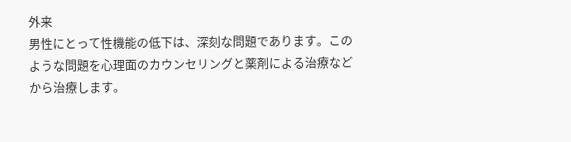外来
男性にとって性機能の低下は、深刻な問題であります。このような問題を心理面のカウンセリングと薬剤による治療などから治療します。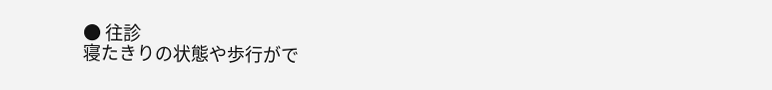● 往診
寝たきりの状態や歩行がで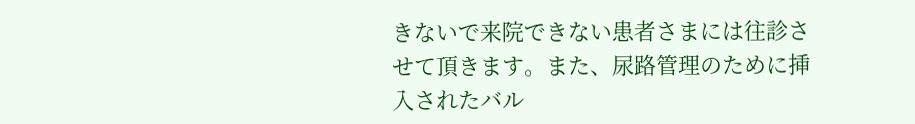きないで来院できない患者さまには往診させて頂きます。また、尿路管理のために挿入されたバル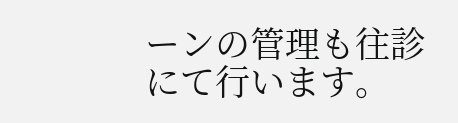ーンの管理も往診にて行います。